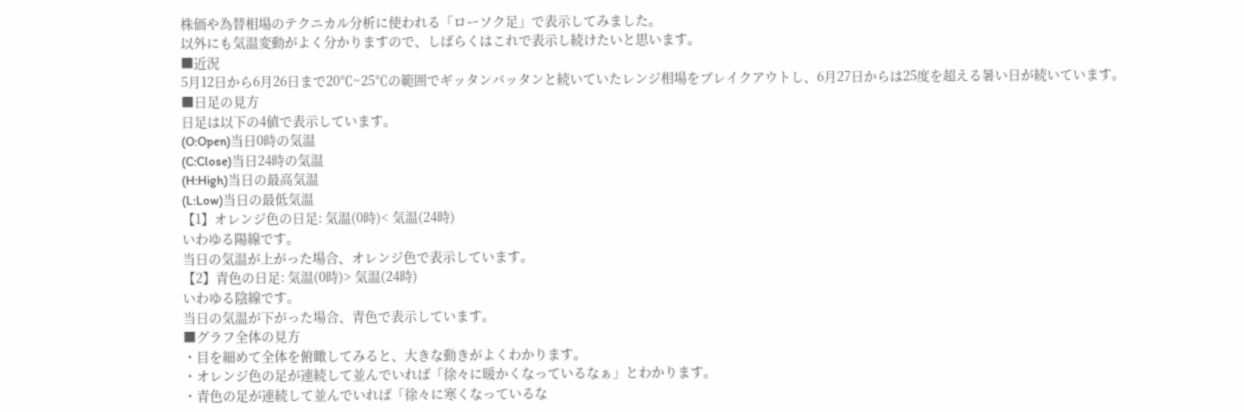株価や為替相場のテクニカル分析に使われる「ローソク足」で表示してみました。
以外にも気温変動がよく分かりますので、しばらくはこれで表示し続けたいと思います。
■近況
5月12日から6月26日まで20℃~25℃の範囲でギッタンバッタンと続いていたレンジ相場をブレイクアウトし、6月27日からは25度を超える暑い日が続いています。
■日足の見方
日足は以下の4値で表示しています。
(O:Open)当日0時の気温
(C:Close)当日24時の気温
(H:High)当日の最高気温
(L:Low)当日の最低気温
【1】オレンジ色の日足: 気温(0時)< 気温(24時)
いわゆる陽線です。
当日の気温が上がった場合、オレンジ色で表示しています。
【2】青色の日足: 気温(0時)> 気温(24時)
いわゆる陰線です。
当日の気温が下がった場合、青色で表示しています。
■グラフ全体の見方
・目を細めて全体を俯瞰してみると、大きな動きがよくわかります。
・オレンジ色の足が連続して並んでいれば「徐々に暖かくなっているなぁ」とわかります。
・青色の足が連続して並んでいれば「徐々に寒くなっているな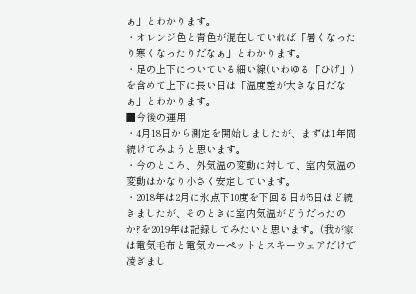ぁ」とわかります。
・オレンジ色と青色が混在していれば「暑くなったり寒くなったりだなぁ」とわかります。
・足の上下についている細い線(いわゆる「ひげ」)を含めて上下に長い日は「温度差が大きな日だなぁ」とわかります。
■今後の運用
・4月18日から測定を開始しましたが、まずは1年間続けてみようと思います。
・今のところ、外気温の変動に対して、室内気温の変動はかなり小さく安定しています。
・2018年は2月に氷点下10度を下回る日が5日ほど続きましたが、そのときに室内気温がどうだったのか?を2019年は記録してみたいと思います。(我が家は電気毛布と電気カーペットとスキーウェアだけで凌ぎまし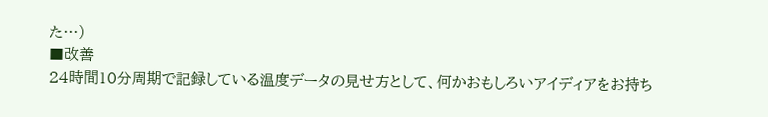た…)
■改善
24時間10分周期で記録している温度データの見せ方として、何かおもしろいアイディアをお持ち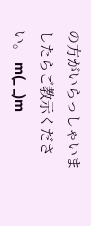の方がいらっしゃいましたらご教示ください。 m(_ _)m